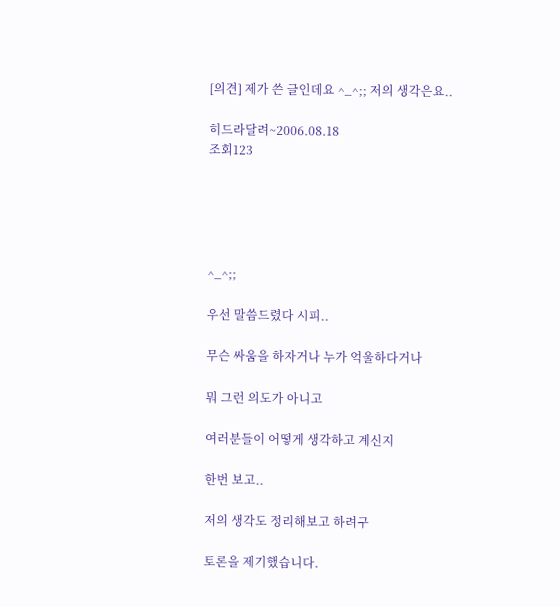[의견] 제가 쓴 글인데요 ^_^;; 저의 생각은요..

히드라달려~2006.08.18
조회123





^_^;;

우선 말씀드렸다 시피..

무슨 싸움을 하자거나 누가 억울하다거나

뭐 그런 의도가 아니고

여러분들이 어떻게 생각하고 계신지

한번 보고..

저의 생각도 정리해보고 하려구

토론을 제기했습니다.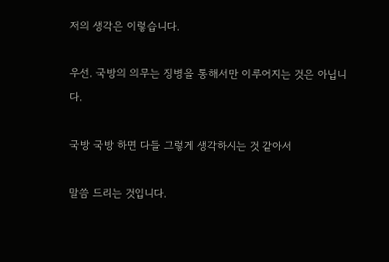저의 생각은 이렇습니다.

우선. 국방의 의무는 징병을 통해서만 이루어지는 것은 아닙니다.

국방 국방 하면 다들 그렇게 생각하시는 것 같아서

말씀 드리는 것입니다.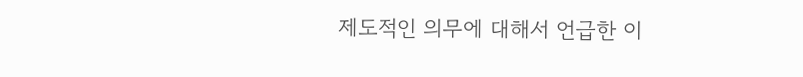제도적인 의무에 대해서 언급한 이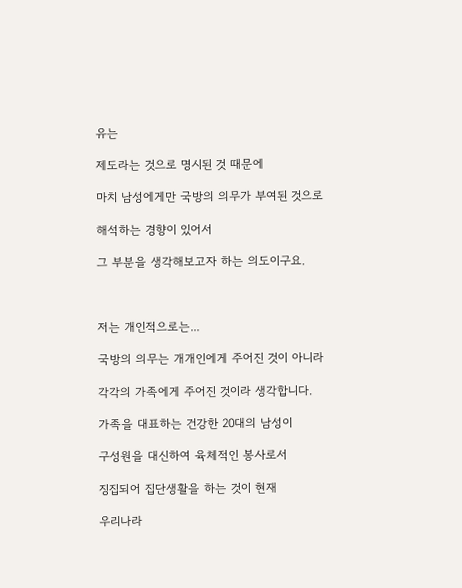유는

제도라는 것으로 명시된 것 때문에

마치 남성에게만 국방의 의무가 부여된 것으로

해석하는 경향이 있어서

그 부분을 생각해보고자 하는 의도이구요.



저는 개인적으로는...

국방의 의무는 개개인에게 주어진 것이 아니라

각각의 가족에게 주어진 것이라 생각합니다.

가족을 대표하는 건강한 20대의 남성이

구성원을 대신하여 육체적인 봉사로서

징집되어 집단생활을 하는 것이 현재

우리나라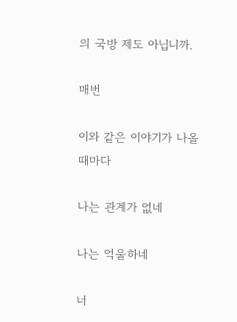의 국방 제도 아닙니까.

매번

이와 같은 이야기가 나올때마다

나는 관계가 없네

나는 억울하네

너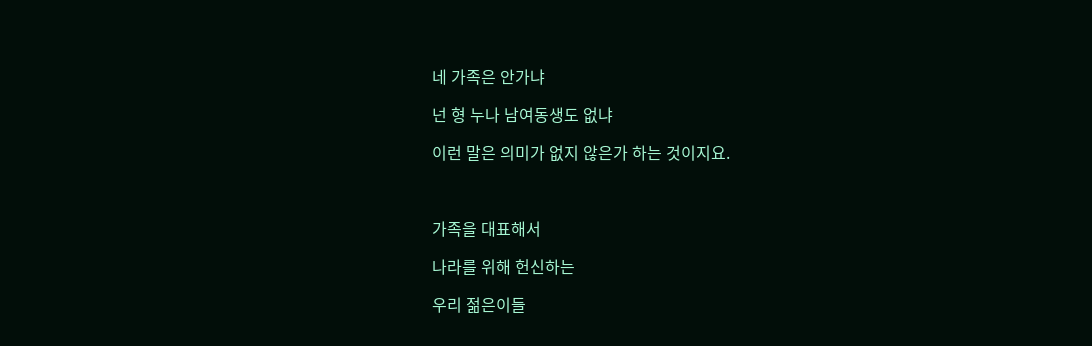네 가족은 안가냐

넌 형 누나 남여동생도 없냐

이런 말은 의미가 없지 않은가 하는 것이지요.



가족을 대표해서

나라를 위해 헌신하는

우리 젊은이들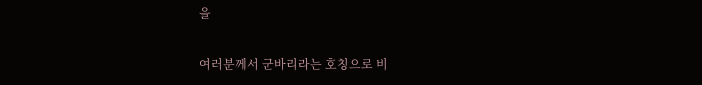을

여러분께서 군바리라는 호칭으로 비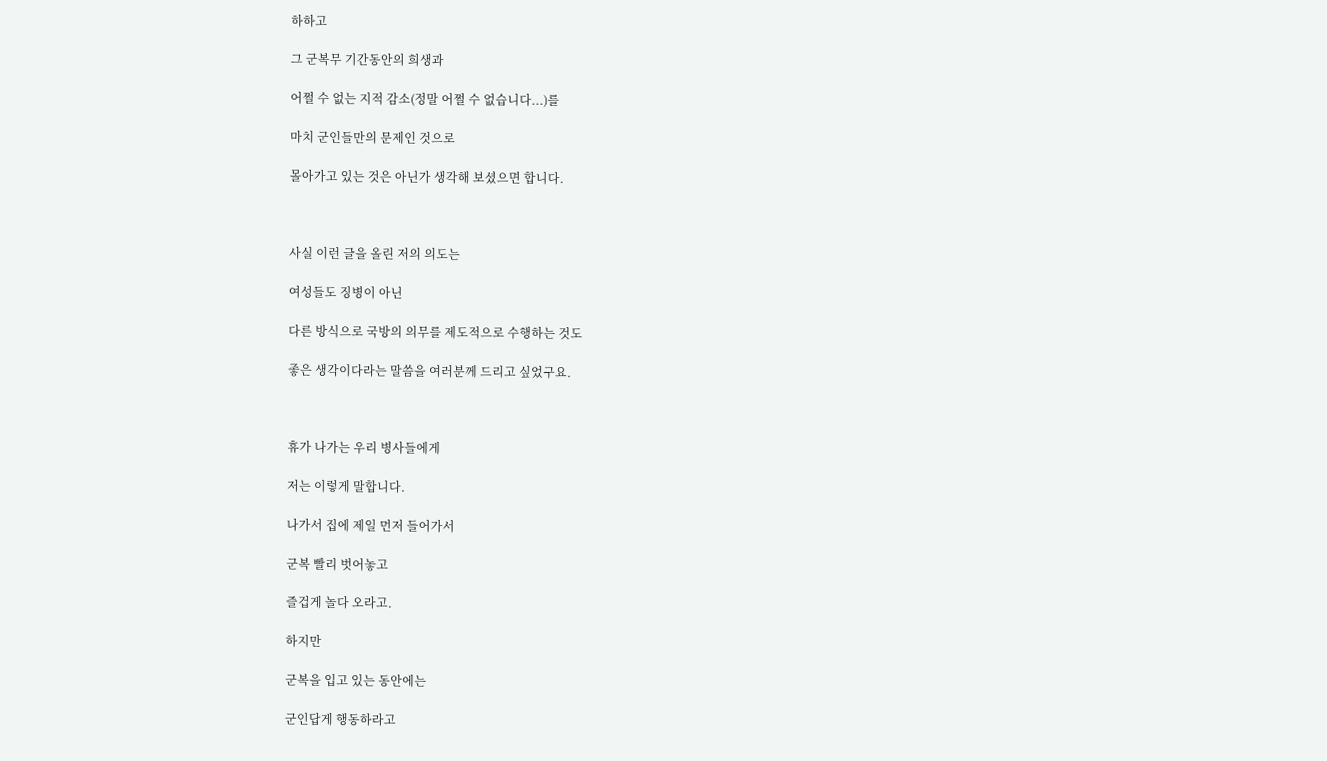하하고

그 군복무 기간동안의 희생과

어쩔 수 없는 지적 감소(정말 어쩔 수 없습니다...)를

마치 군인들만의 문제인 것으로

몰아가고 있는 것은 아닌가 생각해 보셨으면 합니다.



사실 이런 글을 올린 저의 의도는

여성들도 징병이 아닌

다른 방식으로 국방의 의무를 제도적으로 수행하는 것도

좋은 생각이다라는 말씀을 여러분께 드리고 싶었구요.



휴가 나가는 우리 병사들에게

저는 이렇게 말합니다.

나가서 집에 제일 먼저 들어가서

군복 빨리 벗어놓고

즐겁게 놀다 오라고.

하지만

군복을 입고 있는 동안에는

군인답게 행동하라고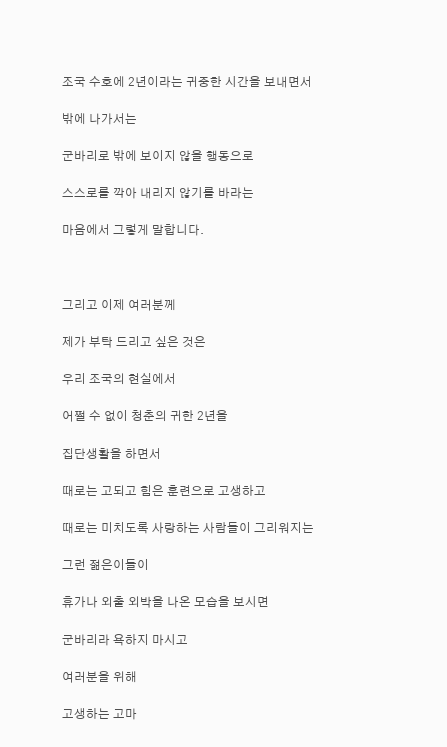조국 수호에 2년이라는 귀중한 시간을 보내면서

밖에 나가서는

군바리로 밖에 보이지 않을 행동으로

스스로를 깍아 내리지 않기를 바라는

마음에서 그렇게 말합니다.



그리고 이제 여러분께

제가 부탁 드리고 싶은 것은

우리 조국의 현실에서

어쩔 수 없이 청춘의 귀한 2년을

집단생활을 하면서

때로는 고되고 힘은 훈련으로 고생하고

때로는 미치도록 사랑하는 사람들이 그리워지는

그런 젊은이들이

휴가나 외출 외박을 나온 모습을 보시면

군바리라 욕하지 마시고

여러분을 위해

고생하는 고마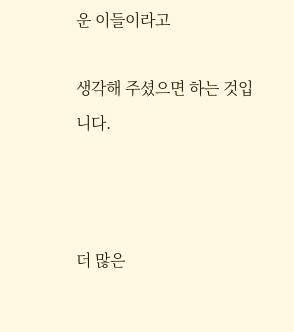운 이들이라고

생각해 주셨으면 하는 것입니다.



더 많은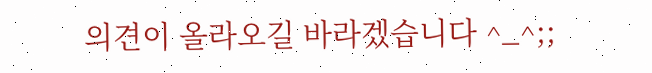의견이 올라오길 바라겠습니다 ^_^;;